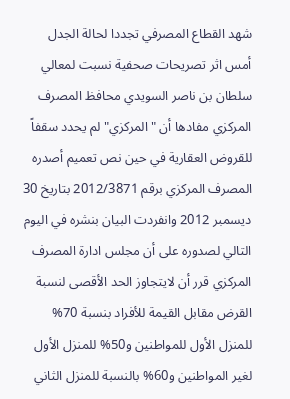شهد القطاع المصرفي تجددا لحالة الجدل أمس اثر تصريحات صحفية نسبت لمعالي سلطان بن ناصر السويدي محافظ المصرف المركزي مفادها أن "المركزي" لم يحدد سقفاً للقروض العقارية في حين نص تعميم أصدره المصرف المركزي برقم 2012/3871 بتاريخ 30 ديسمبر 2012 وانفردت البيان بنشره في اليوم التالي لصدوره على أن مجلس ادارة المصرف المركزي قرر أن لايتجاوز الحد الأقصى لنسبة القرض مقابل القيمة للأفراد بنسبة 70% للمنزل الأول للمواطنين و50% للمنزل الأول لغير المواطنين و60% بالنسبة للمنزل الثاني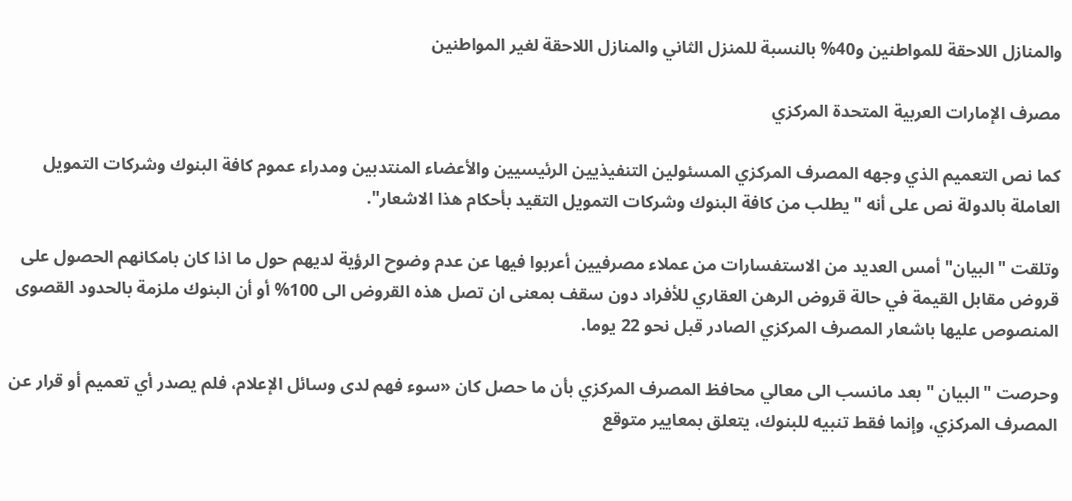والمنازل اللاحقة للمواطنين و40% بالنسبة للمنزل الثاني والمنازل اللاحقة لغير المواطنين

مصرف الإمارات العربية المتحدة المركزي

كما نص التعميم الذي وجهه المصرف المركزي المسئولين التنفيذيين الرئيسيين والأعضاء المنتدبين ومدراء عموم كافة البنوك وشركات التمويل العاملة بالدولة نص على أنه " يطلب من كافة البنوك وشركات التمويل التقيد بأحكام هذا الاشعار".

وتلقت "البيان" أمس العديد من الاستفسارات من عملاء مصرفيين أعربوا فيها عن عدم وضوح الرؤية لديهم حول ما اذا كان بامكانهم الحصول على قروض مقابل القيمة في حالة قروض الرهن العقاري للأفراد دون سقف بمعنى ان تصل هذه القروض الى 100% أو أن البنوك ملزمة بالحدود القصوى المنصوص عليها باشعار المصرف المركزي الصادر قبل نحو 22 يوما.

وحرصت "البيان " بعد مانسب الى معالي محافظ المصرف المركزي بأن ما حصل كان «سوء فهم لدى وسائل الإعلام، فلم يصدر أي تعميم أو قرار عن المصرف المركزي، وإنما فقط تنبيه للبنوك، يتعلق بمعايير متوقع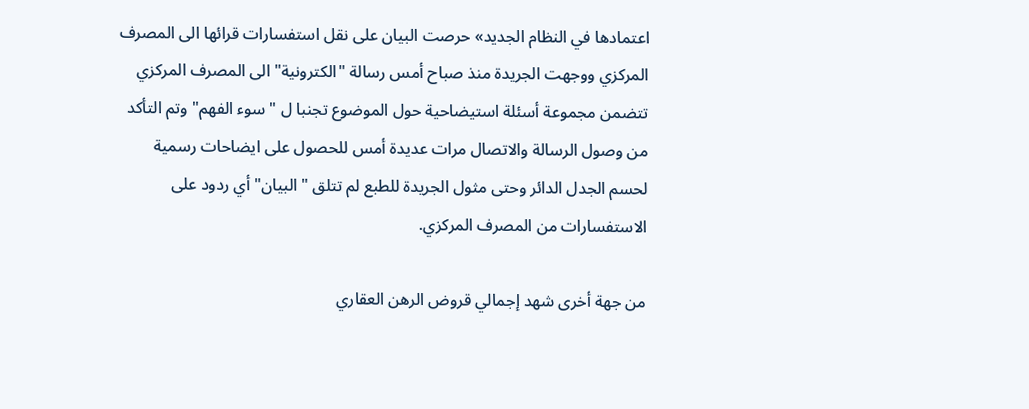اعتمادها في النظام الجديد» حرصت البيان على نقل استفسارات قرائها الى المصرف المركزي ووجهت الجريدة منذ صباح أمس رسالة "الكترونية" الى المصرف المركزي تتضمن مجموعة أسئلة استيضاحية حول الموضوع تجنبا ل " سوء الفهم" وتم التأكد من وصول الرسالة والاتصال مرات عديدة أمس للحصول على ايضاحات رسمية لحسم الجدل الدائر وحتى مثول الجريدة للطبع لم تتلق " البيان" أي ردود على الاستفسارات من المصرف المركزي.

من جهة أخرى شهد إجمالي قروض الرهن العقاري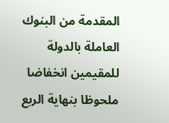المقدمة من البنوك العاملة بالدولة للمقيمين انخفاضا ملحوظا بنهاية الربع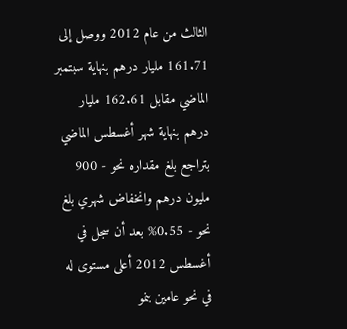الثالث من عام 2012 ووصل إلى 161.71 مليار درهم بنهاية سبتمبر الماضي مقابل 162.61 مليار درهم بنهاية شهر أغسطس الماضي بتراجع بلغ مقداره نحو - 900 مليون درهم وانخفاض شهري بلغ نحو - 0.55% بعد أن سجل في أغسطس 2012 أعلى مستوى له في نحو عامين بنمو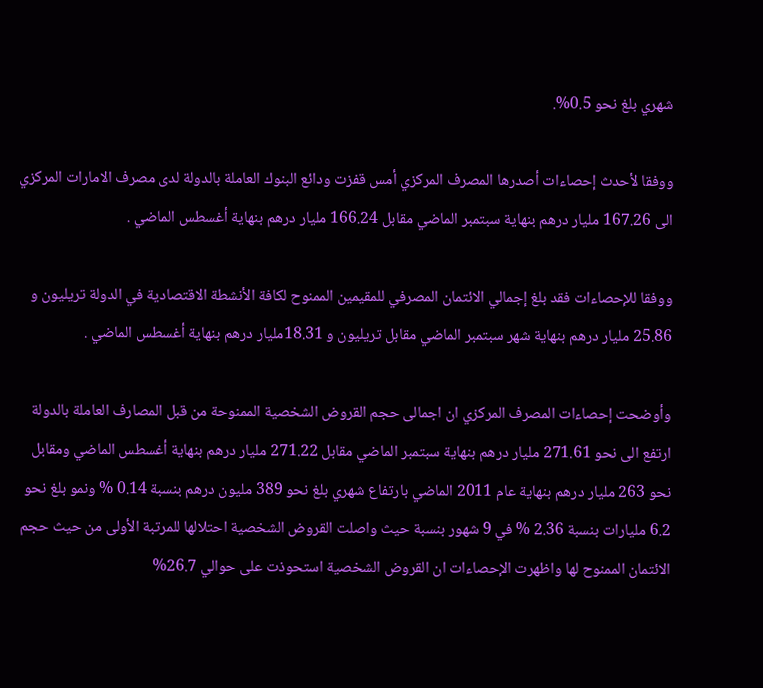شهري بلغ نحو 0.5%.

ووفقا لأحدث إحصاءات أصدرها المصرف المركزي أمس قفزت ودائع البنوك العاملة بالدولة لدى مصرف الامارات المركزي الى 167.26 مليار درهم بنهاية سبتمبر الماضي مقابل 166.24 مليار درهم بنهاية أغسطس الماضي .

ووفقا للإحصاءات فقد بلغ إجمالي الائتمان المصرفي للمقيمين الممنوح لكافة الأنشطة الاقتصادية في الدولة تريليون و 25.86 مليار درهم بنهاية شهر سبتمبر الماضي مقابل تريليون و 18.31مليار درهم بنهاية أغسطس الماضي .

وأوضحت إحصاءات المصرف المركزي ان اجمالى حجم القروض الشخصية الممنوحة من قبل المصارف العاملة بالدولة ارتفع الى نحو 271.61 مليار درهم بنهاية سبتمبر الماضي مقابل 271.22 مليار درهم بنهاية أغسطس الماضي ومقابل نحو 263 مليار درهم بنهاية عام 2011 الماضي بارتفاع شهري بلغ نحو 389 مليون درهم بنسبة 0.14 % ونمو بلغ نحو 6.2 مليارات بنسبة 2.36 % في 9 شهور بنسبة حيث واصلت القروض الشخصية احتلالها للمرتبة الأولى من حيث حجم الائتمان الممنوح لها واظهرت الإحصاءات ان القروض الشخصية استحوذت على حوالي 26.7%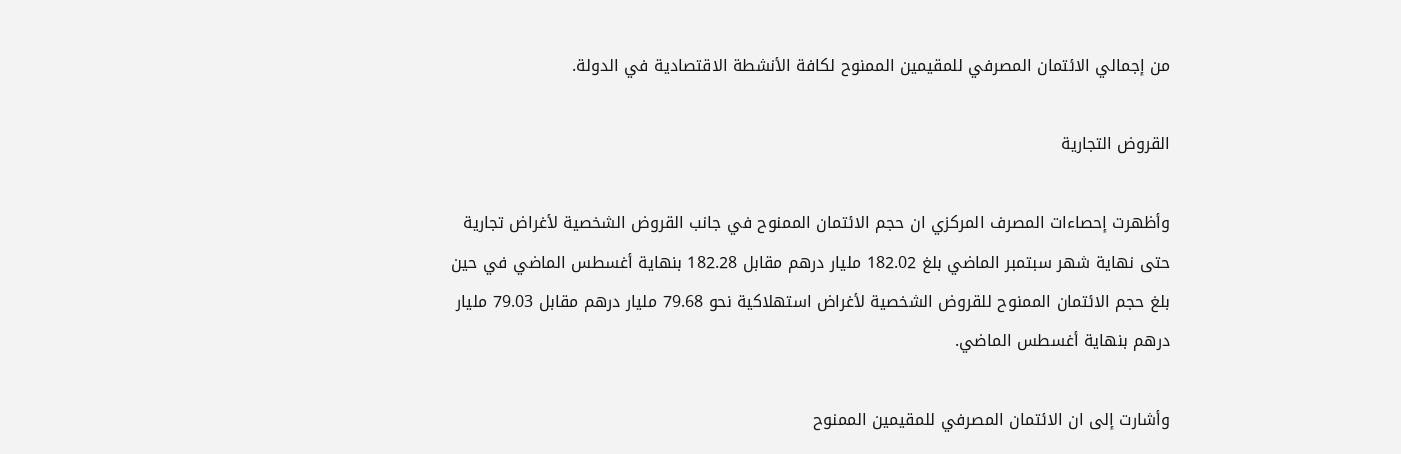من إجمالي الائتمان المصرفي للمقيمين الممنوح لكافة الأنشطة الاقتصادية في الدولة.

القروض التجارية

وأظهرت إحصاءات المصرف المركزي ان حجم الائتمان الممنوح في جانب القروض الشخصية لأغراض تجارية حتى نهاية شهر سبتمبر الماضي بلغ 182.02 مليار درهم مقابل 182.28 بنهاية أغسطس الماضي في حين بلغ حجم الائتمان الممنوح للقروض الشخصية لأغراض استهلاكية نحو 79.68 مليار درهم مقابل 79.03 مليار درهم بنهاية أغسطس الماضي.

وأشارت إلى ان الائتمان المصرفي للمقيمين الممنوح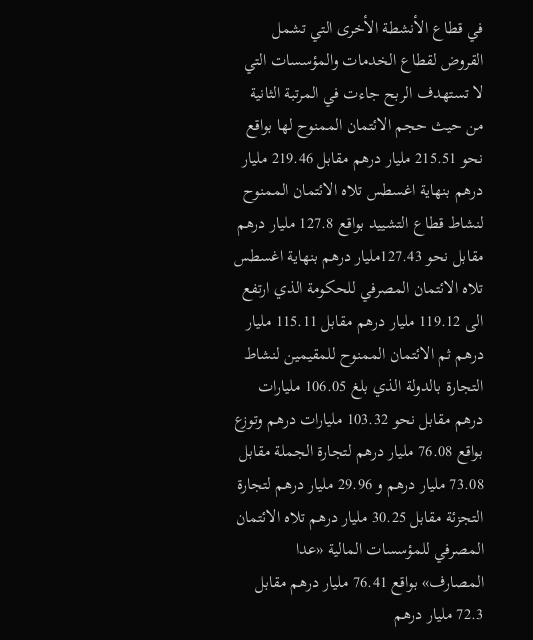في قطاع الأنشطة الأخرى التي تشمل القروض لقطاع الخدمات والمؤسسات التي لا تستهدف الربح جاءت في المرتبة الثانية من حيث حجم الائتمان الممنوح لها بواقع نحو 215.51 مليار درهم مقابل 219.46 مليار درهم بنهاية اغسطس تلاه الائتمان الممنوح لنشاط قطاع التشييد بواقع 127.8 مليار درهم مقابل نحو 127.43مليار درهم بنهاية اغسطس تلاه الائتمان المصرفي للحكومة الذي ارتفع الى 119.12 مليار درهم مقابل 115.11 مليار درهم ثم الائتمان الممنوح للمقيمين لنشاط التجارة بالدولة الذي بلغ 106.05 مليارات درهم مقابل نحو 103.32 مليارات درهم وتوزع بواقع 76.08 مليار درهم لتجارة الجملة مقابل 73.08 مليار درهم و 29.96 مليار درهم لتجارة التجزئة مقابل 30.25 مليار درهم تلاه الائتمان المصرفي للمؤسسات المالية «عدا المصارف» بواقع 76.41 مليار درهم مقابل 72.3 مليار درهم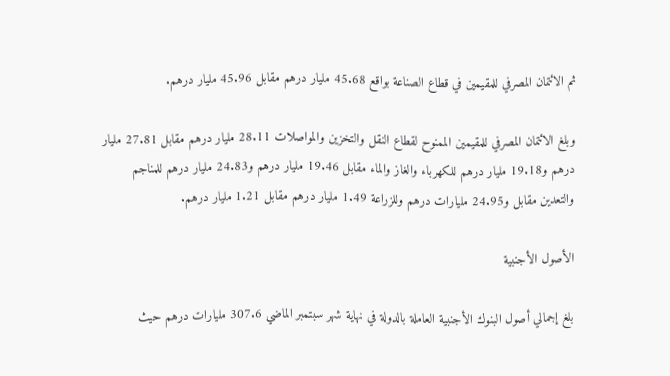ثم الائتمان المصرفي للمقيمين في قطاع الصناعة بواقع 45.68 مليار درهم مقابل 45.96 مليار درهم.

وبلغ الائتمان المصرفي للمقيمين الممنوح لقطاع النقل والتخزين والمواصلات 28.11 مليار درهم مقابل 27.81 مليار درهم و19.18 مليار درهم للكهرباء والغاز والماء مقابل 19.46 مليار درهم و24.83 مليار درهم للمناجم والتعدين مقابل و24.95 مليارات درهم وللزراعة 1.49 مليار درهم مقابل 1.21 مليار درهم.

الأصول الأجنبية

بلغ إجمالي أصول البنوك الأجنبية العاملة بالدولة في نهاية شهر سبتمبر الماضي 307.6 مليارات درهم حيث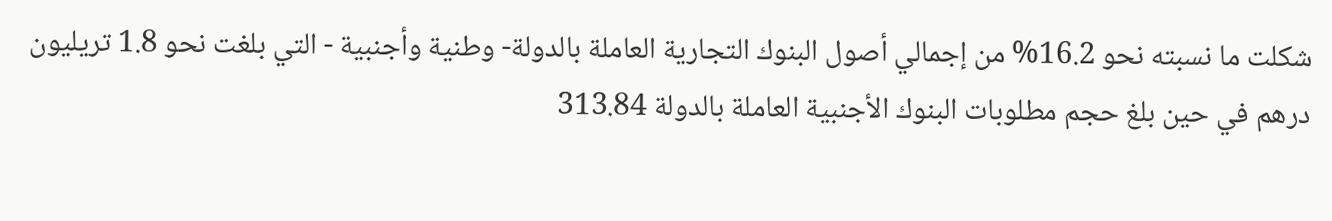شكلت ما نسبته نحو 16.2% من إجمالي أصول البنوك التجارية العاملة بالدولة- وطنية وأجنبية - التي بلغت نحو 1.8 تريليون درهم في حين بلغ حجم مطلوبات البنوك الأجنبية العاملة بالدولة 313.84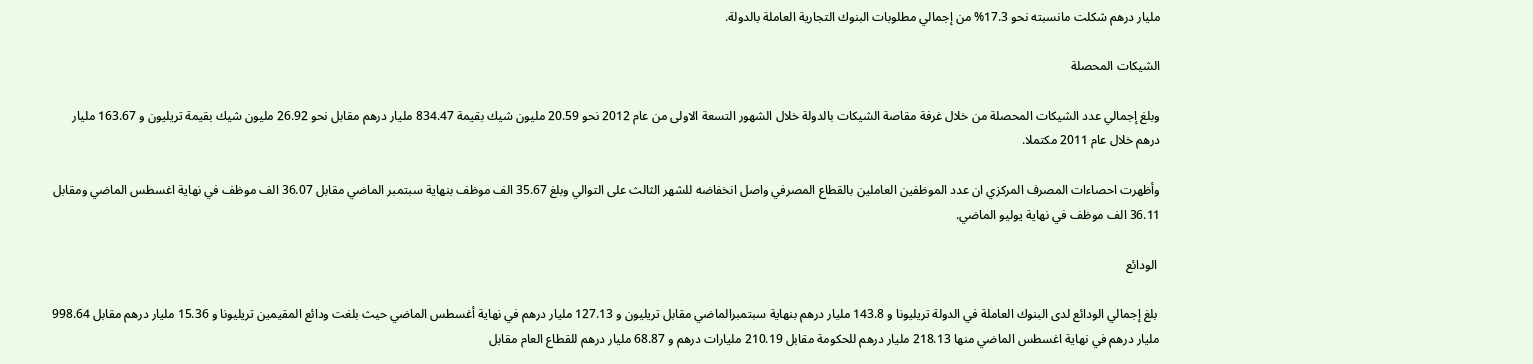مليار درهم شكلت مانسبته نحو 17.3% من إجمالي مطلوبات البنوك التجارية العاملة بالدولة.

الشيكات المحصلة

وبلغ إجمالي عدد الشيكات المحصلة من خلال غرفة مقاصة الشيكات بالدولة خلال الشهور التسعة الاولى من عام 2012 نحو 20.59 مليون شيك بقيمة 834.47 مليار درهم مقابل نحو 26.92 مليون شيك بقيمة تريليون و 163.67 مليار درهم خلال عام 2011 مكتملا.

وأظهرت احصاءات المصرف المركزي ان عدد الموظفين العاملين بالقطاع المصرفي واصل انخفاضه للشهر الثالث على التوالي وبلغ 35.67 الف موظف بنهاية سبتمبر الماضي مقابل 36.07 الف موظف في نهاية اغسطس الماضي ومقابل 36.11 الف موظف في نهاية يوليو الماضي.

 الودائع

 بلغ إجمالي الودائع لدى البنوك العاملة في الدولة تريليونا و 143.8 مليار درهم بنهاية سبتمبرالماضي مقابل تريليون و 127.13 مليار درهم في نهاية أغسطس الماضي حيث بلغت ودائع المقيمين تريليونا و 15.36 مليار درهم مقابل 998.64 مليار درهم في نهاية اغسطس الماضي منها 218.13 مليار درهم للحكومة مقابل 210.19 مليارات درهم و 68.87 مليار درهم للقطاع العام مقابل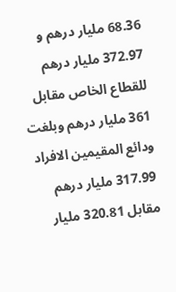68.36 مليار درهم و 372.97 مليار درهم للقطاع الخاص مقابل 361 مليار درهم وبلغت ودائع المقيمين الافراد 317.99 مليار درهم مقابل 320.81 مليار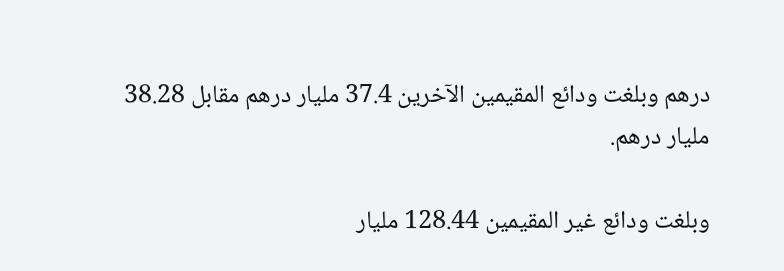درهم وبلغت ودائع المقيمين الآخرين 37.4 مليار درهم مقابل 38.28 مليار درهم.

وبلغت ودائع غير المقيمين 128.44 مليار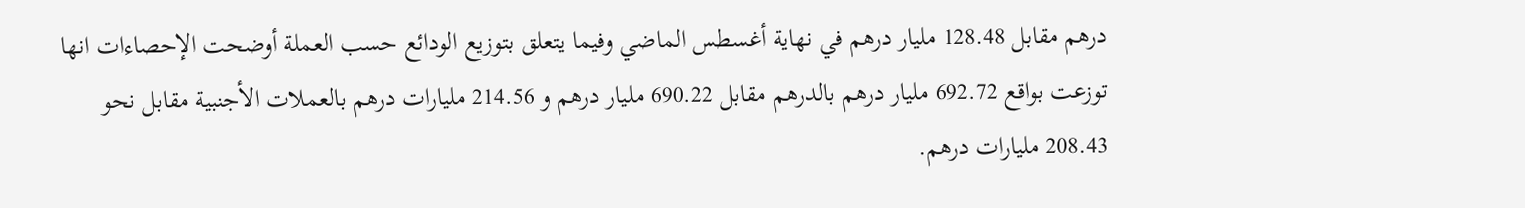درهم مقابل 128.48 مليار درهم في نهاية أغسطس الماضي وفيما يتعلق بتوزيع الودائع حسب العملة أوضحت الإحصاءات انها توزعت بواقع 692.72 مليار درهم بالدرهم مقابل 690.22 مليار درهم و 214.56 مليارات درهم بالعملات الأجنبية مقابل نحو 208.43 مليارات درهم.